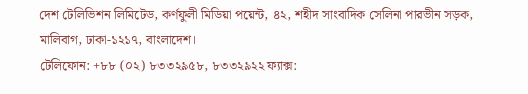দেশ টেলিভিশন লিমিটেড, কর্ণফুলী মিডিয়া পয়েন্ট, ৪২, শহীদ সাংবাদিক সেলিনা পারভীন সড়ক, মালিবাগ, ঢাকা-১২১৭, বাংলাদেশ।
টেলিফোন: +৮৮ (০২) ৮৩৩২৯৫৮, ৮৩৩২৯২২ ফ্যাক্স: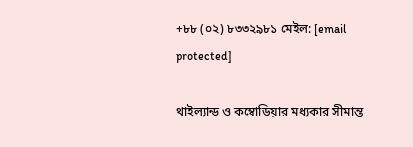+৮৮ (০২) ৮৩৩২৯৮১ মেইল: [email protected]

থাইল্যান্ড ও কম্বোডিয়ার মধ্যকার সীমান্ত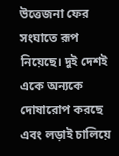উত্তেজনা ফের সংঘাতে রূপ নিয়েছে। দুই দেশই একে অন্যকে দোষারোপ করছে এবং লড়াই চালিয়ে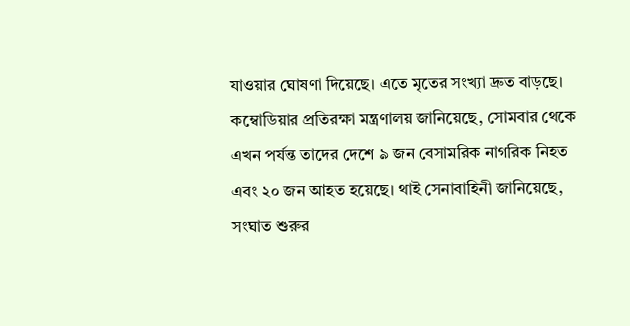যাওয়ার ঘোষণা দিয়েছে। এতে মৃতের সংখ্যা দ্রুত বাড়ছে।
কম্বোডিয়ার প্রতিরক্ষা মন্ত্রণালয় জানিয়েছে, সোমবার থেকে এখন পর্যন্ত তাদের দেশে ৯ জন বেসামরিক নাগরিক নিহত এবং ২০ জন আহত হয়েছে। থাই সেনাবাহিনী জানিয়েছে, সংঘাত শুরুর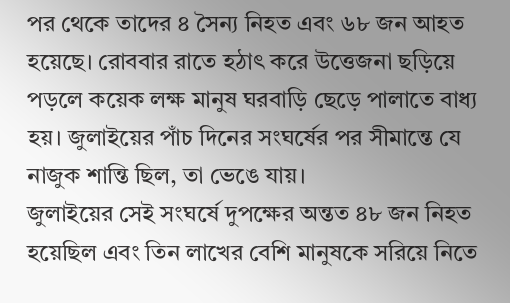পর থেকে তাদের ৪ সৈন্য নিহত এবং ৬৮ জন আহত হয়েছে। রোববার রাতে হঠাৎ করে উত্তেজনা ছড়িয়ে পড়লে কয়েক লক্ষ মানুষ ঘরবাড়ি ছেড়ে পালাতে বাধ্য হয়। জুলাইয়ের পাঁচ দিনের সংঘর্ষের পর সীমান্তে যে নাজুক শান্তি ছিল, তা ভেঙে যায়।
জুলাইয়ের সেই সংঘর্ষে দুপক্ষের অন্তত ৪৮ জন নিহত হয়েছিল এবং তিন লাখের বেশি মানুষকে সরিয়ে নিতে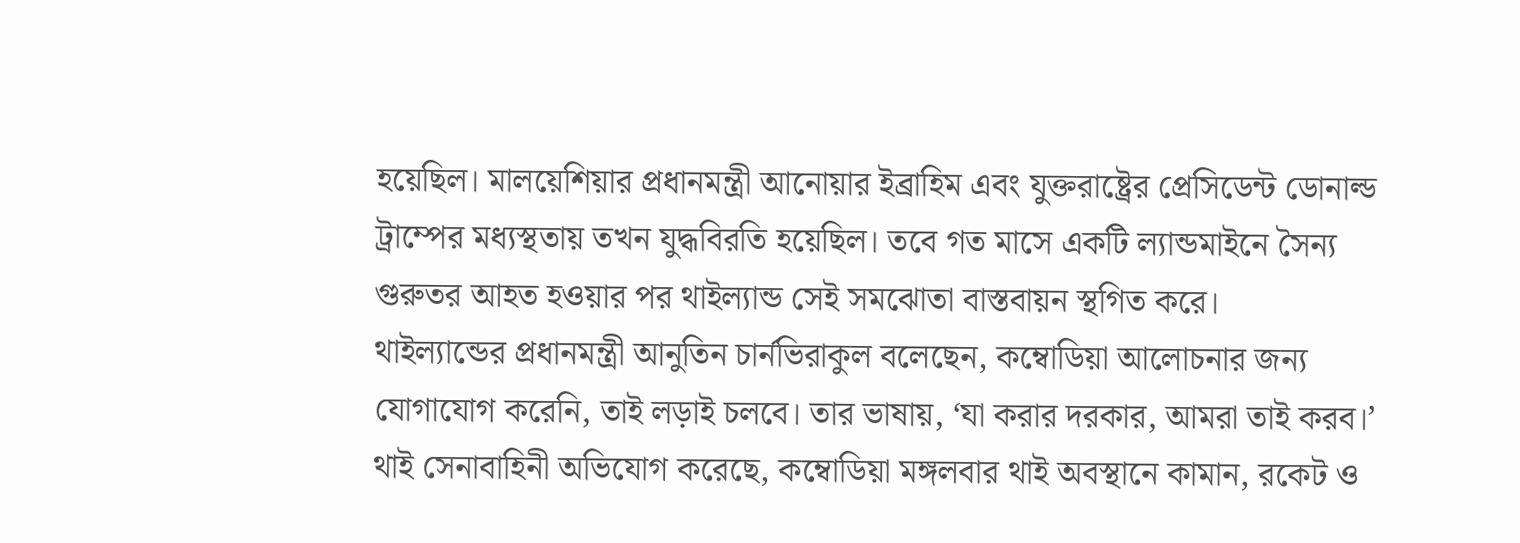হয়েছিল। মালয়েশিয়ার প্রধানমন্ত্রী আনোয়ার ইব্রাহিম এবং যুক্তরাষ্ট্রের প্রেসিডেন্ট ডোনাল্ড ট্রাম্পের মধ্যস্থতায় তখন যুদ্ধবিরতি হয়েছিল। তবে গত মাসে একটি ল্যান্ডমাইনে সৈন্য গুরুতর আহত হওয়ার পর থাইল্যান্ড সেই সমঝোতা বাস্তবায়ন স্থগিত করে।
থাইল্যান্ডের প্রধানমন্ত্রী আনুতিন চার্নভিরাকুল বলেছেন, কম্বোডিয়া আলোচনার জন্য যোগাযোগ করেনি, তাই লড়াই চলবে। তার ভাষায়, ‘যা করার দরকার, আমরা তাই করব।’ থাই সেনাবাহিনী অভিযোগ করেছে, কম্বোডিয়া মঙ্গলবার থাই অবস্থানে কামান, রকেট ও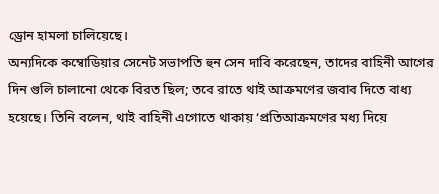ড্রোন হামলা চালিয়েছে।
অন্যদিকে কম্বোডিয়ার সেনেট সভাপতি হুন সেন দাবি করেছেন, তাদের বাহিনী আগের দিন গুলি চালানো থেকে বিরত ছিল; তবে রাতে থাই আক্রমণের জবাব দিতে বাধ্য হয়েছে। তিনি বলেন, থাই বাহিনী এগোতে থাকায় ‘প্রতিআক্রমণের মধ্য দিয়ে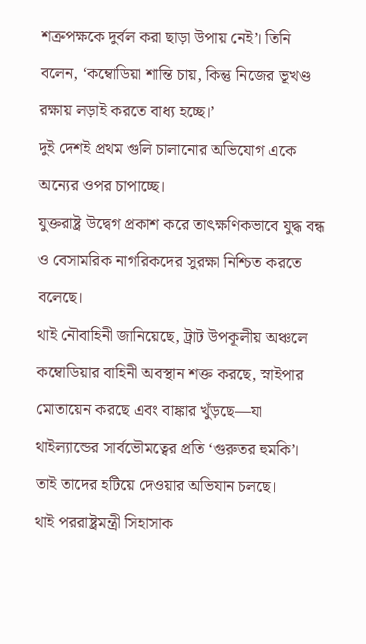শত্রুপক্ষকে দুর্বল করা ছাড়া উপায় নেই’। তিনি বলেন, ‘কম্বোডিয়া শান্তি চায়, কিন্তু নিজের ভূখণ্ড রক্ষায় লড়াই করতে বাধ্য হচ্ছে।’
দুই দেশই প্রথম গুলি চালানোর অভিযোগ একে অন্যের ওপর চাপাচ্ছে।
যুক্তরাষ্ট্র উদ্বেগ প্রকাশ করে তাৎক্ষণিকভাবে যুদ্ধ বন্ধ ও বেসামরিক নাগরিকদের সুরক্ষা নিশ্চিত করতে বলেছে।
থাই নৌবাহিনী জানিয়েছে, ট্রাট উপকূলীয় অঞ্চলে কম্বোডিয়ার বাহিনী অবস্থান শক্ত করছে, স্নাইপার মোতায়েন করছে এবং বাঙ্কার খুঁড়ছে—যা থাইল্যান্ডের সার্বভৌমত্বের প্রতি ‘গুরুতর হুমকি’। তাই তাদের হটিয়ে দেওয়ার অভিযান চলছে।
থাই পররাষ্ট্রমন্ত্রী সিহাসাক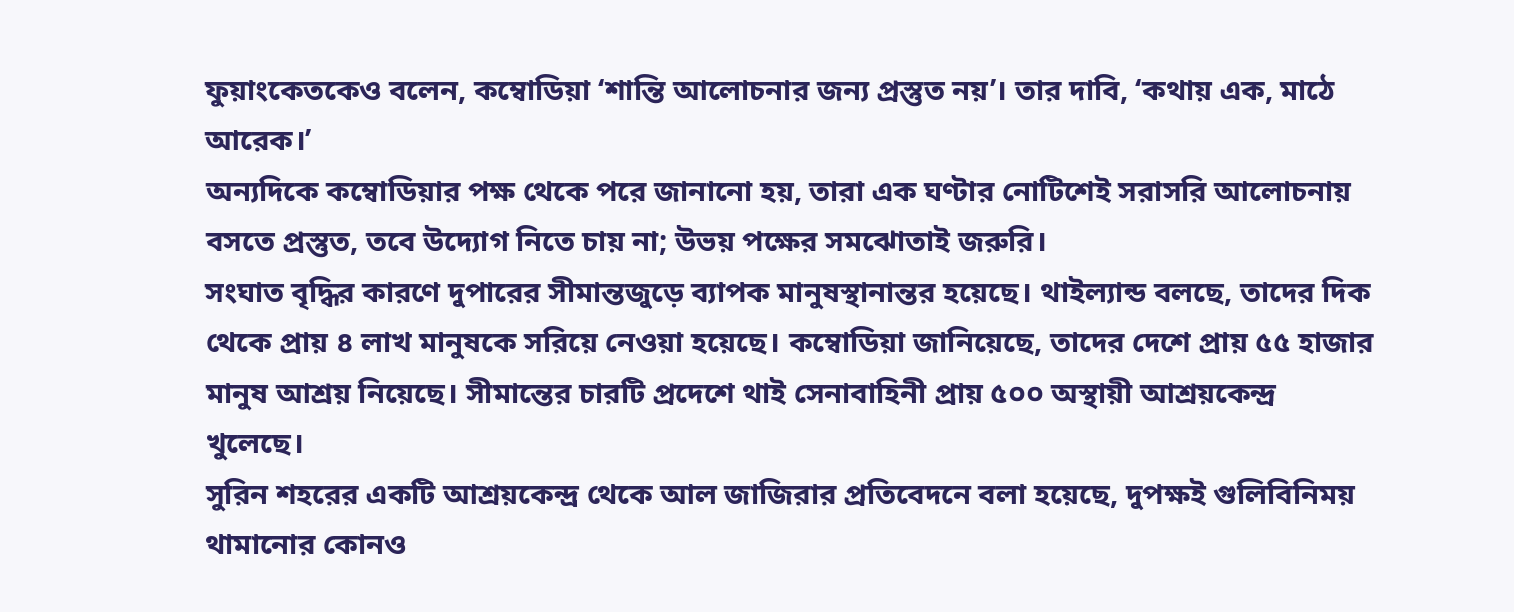ফুয়াংকেতকেও বলেন, কম্বোডিয়া ‘শান্তি আলোচনার জন্য প্রস্তুত নয়’। তার দাবি, ‘কথায় এক, মাঠে আরেক।’
অন্যদিকে কম্বোডিয়ার পক্ষ থেকে পরে জানানো হয়, তারা এক ঘণ্টার নোটিশেই সরাসরি আলোচনায় বসতে প্রস্তুত, তবে উদ্যোগ নিতে চায় না; উভয় পক্ষের সমঝোতাই জরুরি।
সংঘাত বৃদ্ধির কারণে দুপারের সীমান্তজুড়ে ব্যাপক মানুষস্থানান্তর হয়েছে। থাইল্যান্ড বলছে, তাদের দিক থেকে প্রায় ৪ লাখ মানুষকে সরিয়ে নেওয়া হয়েছে। কম্বোডিয়া জানিয়েছে, তাদের দেশে প্রায় ৫৫ হাজার মানুষ আশ্রয় নিয়েছে। সীমান্তের চারটি প্রদেশে থাই সেনাবাহিনী প্রায় ৫০০ অস্থায়ী আশ্রয়কেন্দ্র খুলেছে।
সুরিন শহরের একটি আশ্রয়কেন্দ্র থেকে আল জাজিরার প্রতিবেদনে বলা হয়েছে, দুপক্ষই গুলিবিনিময় থামানোর কোনও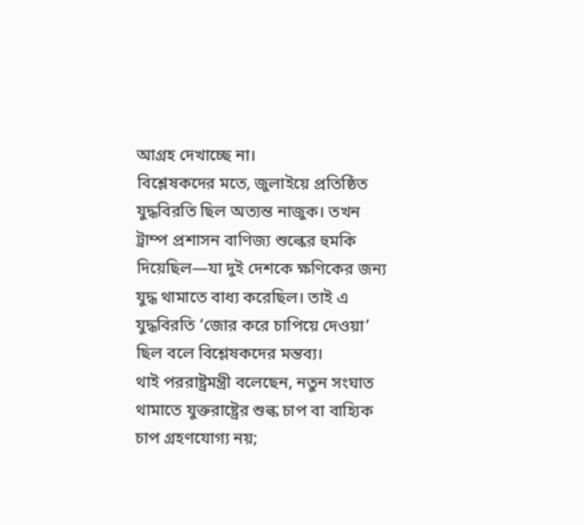আগ্রহ দেখাচ্ছে না।
বিশ্লেষকদের মতে, জুলাইয়ে প্রতিষ্ঠিত যুদ্ধবিরতি ছিল অত্যন্ত নাজুক। তখন ট্রাম্প প্রশাসন বাণিজ্য শুল্কের হুমকি দিয়েছিল—যা দুই দেশকে ক্ষণিকের জন্য যুদ্ধ থামাতে বাধ্য করেছিল। তাই এ যুদ্ধবিরতি ‘জোর করে চাপিয়ে দেওয়া’ ছিল বলে বিশ্লেষকদের মন্তব্য।
থাই পররাষ্ট্রমন্ত্রী বলেছেন, নতুন সংঘাত থামাতে যুক্তরাষ্ট্রের শুল্ক চাপ বা বাহ্যিক চাপ গ্রহণযোগ্য নয়;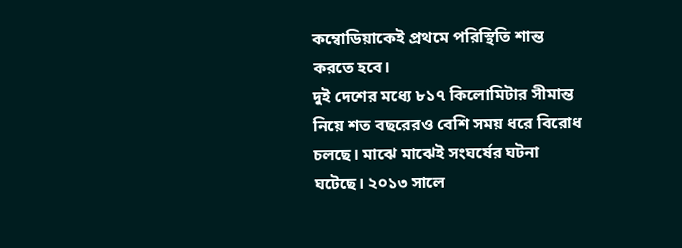কম্বোডিয়াকেই প্রথমে পরিস্থিতি শান্ত করতে হবে।
দুই দেশের মধ্যে ৮১৭ কিলোমিটার সীমান্ত নিয়ে শত বছরেরও বেশি সময় ধরে বিরোধ চলছে। মাঝে মাঝেই সংঘর্ষের ঘটনা ঘটেছে। ২০১৩ সালে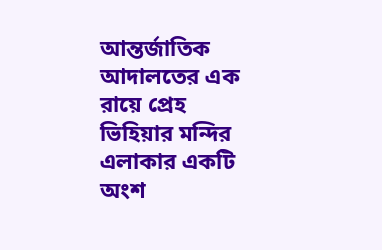আন্তর্জাতিক আদালতের এক রায়ে প্রেহ ভিহিয়ার মন্দির এলাকার একটি অংশ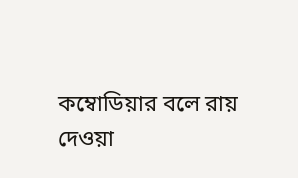কম্বোডিয়ার বলে রায় দেওয়া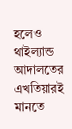হলেও থাইল্যান্ড আদালতের এখতিয়ারই মানতে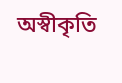অস্বীকৃতি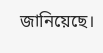জানিয়েছে।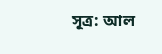সূত্র: আল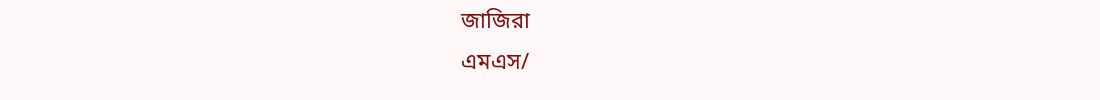জাজিরা
এমএস/